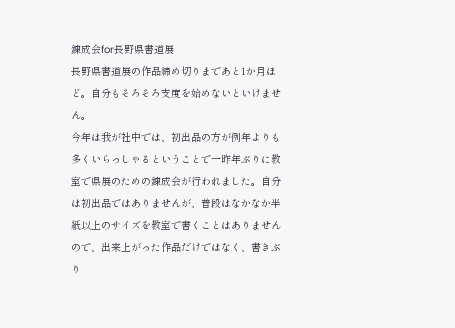錬成会for長野県書道展
長野県書道展の作品締め切りまであと1か月ほど。自分もそろそろ支度を始めないといけません。
今年は我が社中では、初出品の方が例年よりも多くいらっしゃるということで一昨年ぶりに教室で県展のための錬成会が行われました。自分は初出品ではありませんが、普段はなかなか半紙以上のサイズを教室で書くことはありませんので、出来上がった作品だけではなく、書きぶり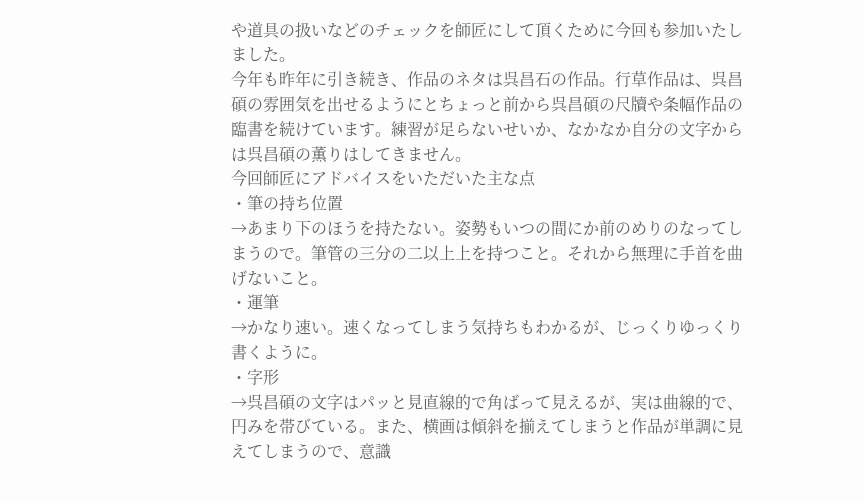や道具の扱いなどのチェックを師匠にして頂くために今回も参加いたしました。
今年も昨年に引き続き、作品のネタは呉昌石の作品。行草作品は、呉昌碩の雰囲気を出せるようにとちょっと前から呉昌碩の尺牘や条幅作品の臨書を続けています。練習が足らないせいか、なかなか自分の文字からは呉昌碩の薫りはしてきません。
今回師匠にアドバイスをいただいた主な点
・筆の持ち位置
→あまり下のほうを持たない。姿勢もいつの間にか前のめりのなってしまうので。筆管の三分の二以上上を持つこと。それから無理に手首を曲げないこと。
・運筆
→かなり速い。速くなってしまう気持ちもわかるが、じっくりゆっくり書くように。
・字形
→呉昌碩の文字はパッと見直線的で角ばって見えるが、実は曲線的で、円みを帯びている。また、横画は傾斜を揃えてしまうと作品が単調に見えてしまうので、意識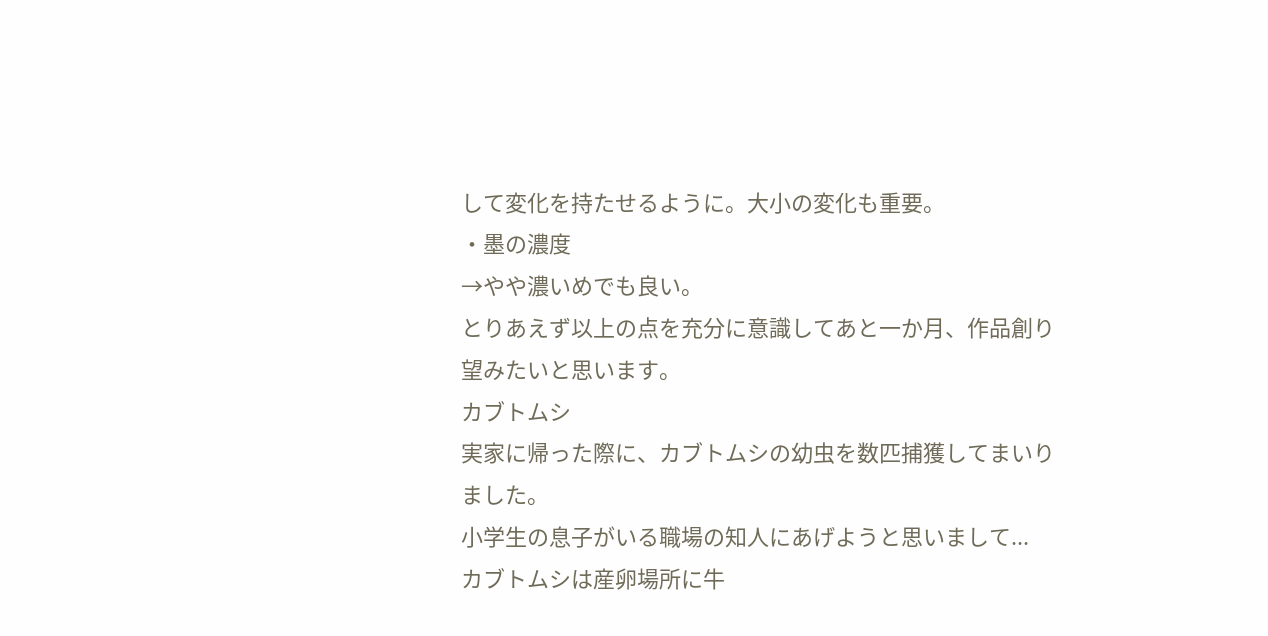して変化を持たせるように。大小の変化も重要。
・墨の濃度
→やや濃いめでも良い。
とりあえず以上の点を充分に意識してあと一か月、作品創り望みたいと思います。
カブトムシ
実家に帰った際に、カブトムシの幼虫を数匹捕獲してまいりました。
小学生の息子がいる職場の知人にあげようと思いまして...
カブトムシは産卵場所に牛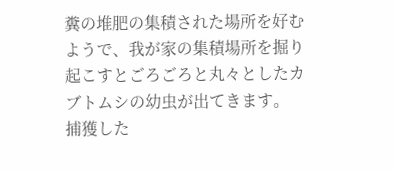糞の堆肥の集積された場所を好むようで、我が家の集積場所を掘り起こすとごろごろと丸々としたカブトムシの幼虫が出てきます。
捕獲した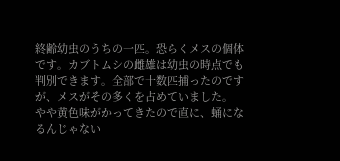終齢幼虫のうちの一匹。恐らくメスの個体です。カブトムシの雌雄は幼虫の時点でも判別できます。全部で十数匹捕ったのですが、メスがその多くを占めていました。
やや黄色味がかってきたので直に、蛹になるんじゃない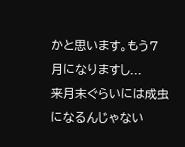かと思います。もう7月になりますし...
来月末ぐらいには成虫になるんじゃない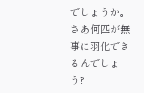でしょうか。さあ何匹が無事に羽化できるんでしょう?